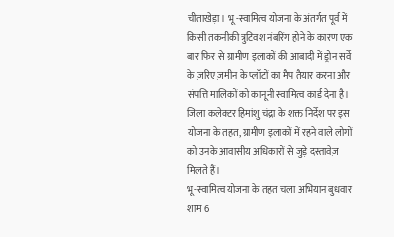चीताखेड़ा। भू -स्वामित्व योजना के अंतर्गत पूर्व में किसी तकनीकी त्रुटिवश नंबरिंग होने के कारण एक बार फिर से ग्रामीण इलाकों की आबादी में ड्रोन सर्वे के ज़रिए ज़मीन के प्लॉटों का मैप तैयार करना और संपत्ति मालिकों को कानूनी स्वामित्व कार्ड देना है। जिला कलेक्टर हिमांशु चंद्रा के शक्त निर्देश पर इस योजना के तहत, ग्रामीण इलाकों में रहने वाले लोगों को उनके आवासीय अधिकारों से जुड़े दस्तावेज़ मिलते हैं।
भू-स्वामित्व योजना के तहत चला अभियान बुधवार शाम 6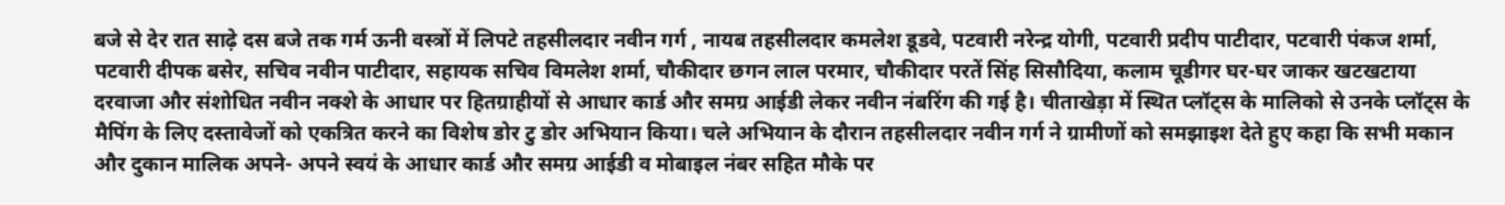बजे से देर रात साढ़े दस बजे तक गर्म ऊनी वस्त्रों में लिपटे तहसीलदार नवीन गर्ग , नायब तहसीलदार कमलेश डूडवे, पटवारी नरेन्द्र योगी, पटवारी प्रदीप पाटीदार, पटवारी पंकज शर्मा, पटवारी दीपक बसेर, सचिव नवीन पाटीदार, सहायक सचिव विमलेश शर्मा, चौकीदार छगन लाल परमार, चौकीदार परतें सिंह सिसौदिया, कलाम चूडीगर घर-घर जाकर खटखटाया दरवाजा और संशोधित नवीन नक्शे के आधार पर हितग्राहीयों से आधार कार्ड और समग्र आईडी लेकर नवीन नंबरिंग की गई है। चीताखेड़ा में स्थित प्लॉट्स के मालिको से उनके प्लॉट्स के मैपिंग के लिए दस्तावेजों को एकत्रित करने का विशेष डोर टु डोर अभियान किया। चले अभियान के दौरान तहसीलदार नवीन गर्ग ने ग्रामीणों को समझाइश देते हुए कहा कि सभी मकान और दुकान मालिक अपने- अपने स्वयं के आधार कार्ड और समग्र आईडी व मोबाइल नंबर सहित मौके पर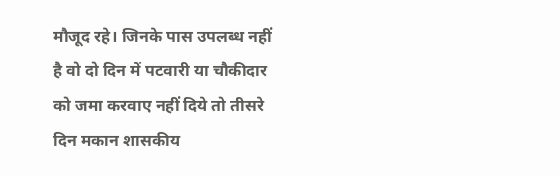मौजूद रहे। जिनके पास उपलब्ध नहीं है वो दो दिन में पटवारी या चौकीदार को जमा करवाए नहीं दिये तो तीसरे दिन मकान शासकीय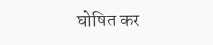घोषित कर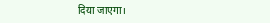दिया जाएगा।